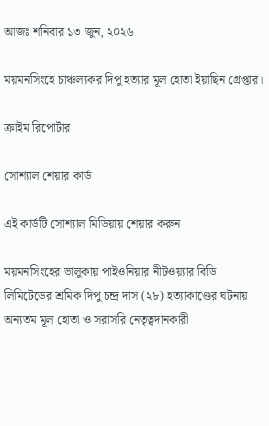আজঃ শনিবার ১৩ জুন, ২০২৬

ময়মনসিংহে চাঞ্চল্যকর দিপু হত্যার মূল হোতা ইয়াছিন গ্রেপ্তার।

ক্রাইম রিপোর্টার

সোশ্যাল শেয়ার কার্ড

এই কার্ডটি সোশ্যাল মিডিয়ায় শেয়ার করুন

ময়মনসিংহের ভালুকায় পাইওনিয়ার নীটওয়্যার বিডি লিমিটেডের শ্রমিক দিপু চন্দ্র দাস (২৮) হত্যাকাণ্ডের ঘটনায় অন্যতম মূল হোতা ও সরাসরি নেতৃত্বদানকারী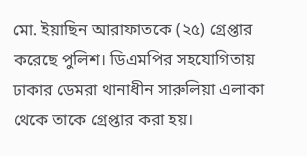মো. ইয়াছিন আরাফাতকে (২৫) গ্রেপ্তার করেছে পুলিশ। ডিএমপির সহযোগিতায় ঢাকার ডেমরা থানাধীন সারুলিয়া এলাকা থেকে তাকে গ্রেপ্তার করা হয়।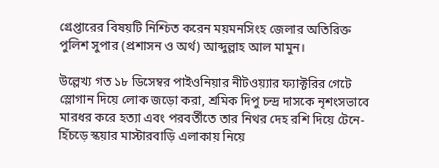গ্রেপ্তারের বিষয়টি নিশ্চিত করেন ময়মনসিংহ জেলার অতিরিক্ত পুলিশ সুপার (প্রশাসন ও অর্থ) আব্দুল্লাহ আল মামুন।

উল্লেখ্য গত ১৮ ডিসেম্বর পাইওনিয়ার নীটওয়্যার ফ্যাক্টরির গেটে স্লোগান দিয়ে লোক জড়ো করা, শ্রমিক দিপু চন্দ্র দাসকে নৃশংসভাবে মারধর করে হত্যা এবং পরবর্তীতে তার নিথর দেহ রশি দিয়ে টেনে-হিঁচড়ে স্কয়ার মাস্টারবাড়ি এলাকায় নিয়ে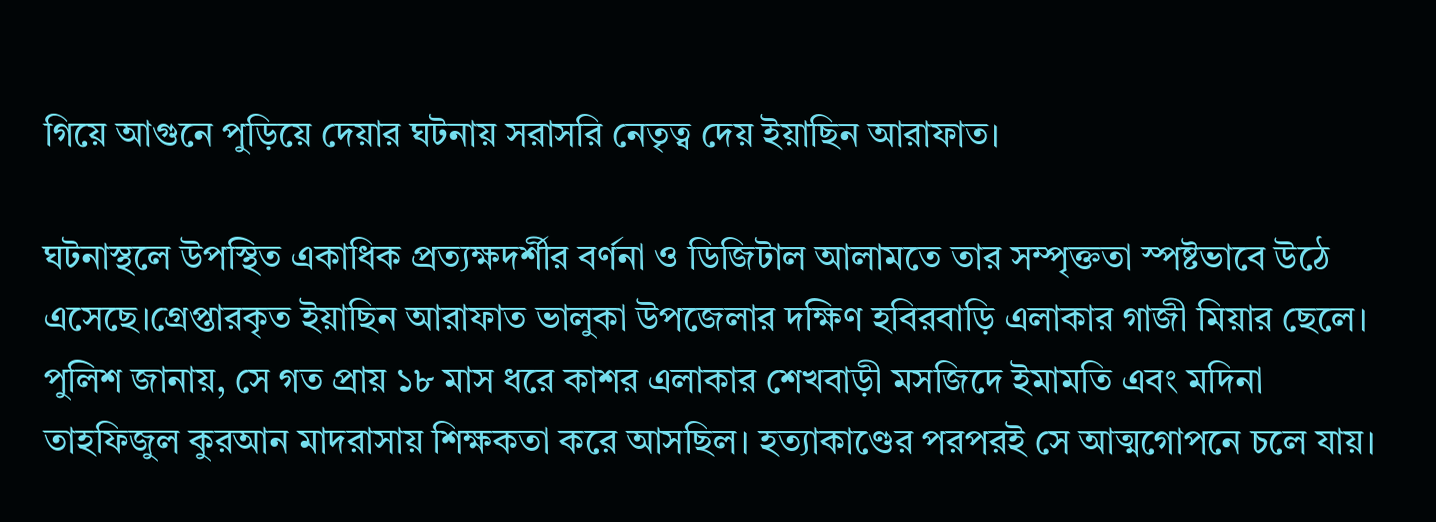গিয়ে আগুনে পুড়িয়ে দেয়ার ঘটনায় সরাসরি নেতৃত্ব দেয় ইয়াছিন আরাফাত।

ঘটনাস্থলে উপস্থিত একাধিক প্রত্যক্ষদর্শীর বর্ণনা ও ডিজিটাল আলামতে তার সম্পৃক্ততা স্পষ্টভাবে উঠে এসেছে।গ্রেপ্তারকৃত ইয়াছিন আরাফাত ভালুকা উপজেলার দক্ষিণ হবিরবাড়ি এলাকার গাজী মিয়ার ছেলে। পুলিশ জানায়, সে গত প্রায় ১৮ মাস ধরে কাশর এলাকার শেখবাড়ী মসজিদে ইমামতি এবং মদিনা তাহফিজুল কুরআন মাদরাসায় শিক্ষকতা করে আসছিল। হত্যাকাণ্ডের পরপরই সে আত্মগোপনে চলে যায়।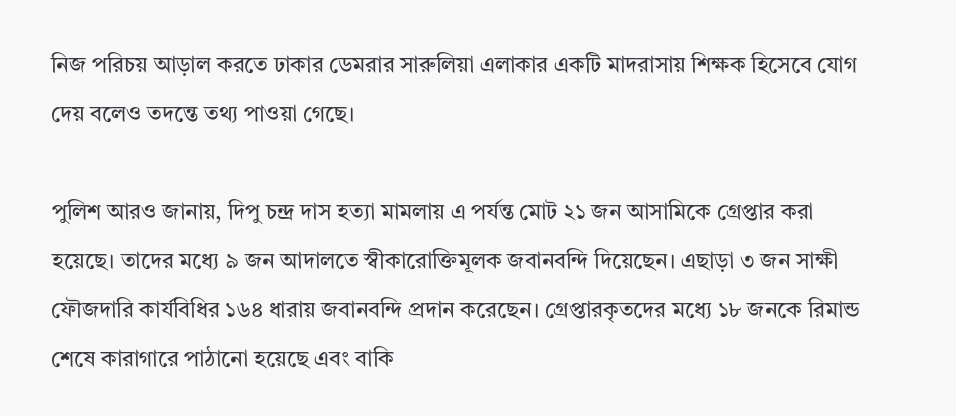নিজ পরিচয় আড়াল করতে ঢাকার ডেমরার সারুলিয়া এলাকার একটি মাদরাসায় শিক্ষক হিসেবে যোগ দেয় বলেও তদন্তে তথ্য পাওয়া গেছে।

পুলিশ আরও জানায়, দিপু চন্দ্র দাস হত্যা মামলায় এ পর্যন্ত মোট ২১ জন আসামিকে গ্রেপ্তার করা হয়েছে। তাদের মধ্যে ৯ জন আদালতে স্বীকারোক্তিমূলক জবানবন্দি দিয়েছেন। এছাড়া ৩ জন সাক্ষী ফৌজদারি কার্যবিধির ১৬৪ ধারায় জবানবন্দি প্রদান করেছেন। গ্রেপ্তারকৃতদের মধ্যে ১৮ জনকে রিমান্ড শেষে কারাগারে পাঠানো হয়েছে এবং বাকি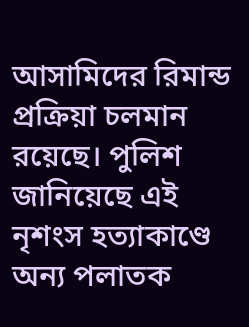আসামিদের রিমান্ড প্রক্রিয়া চলমান রয়েছে। পুলিশ জানিয়েছে এই নৃশংস হত্যাকাণ্ডে অন্য পলাতক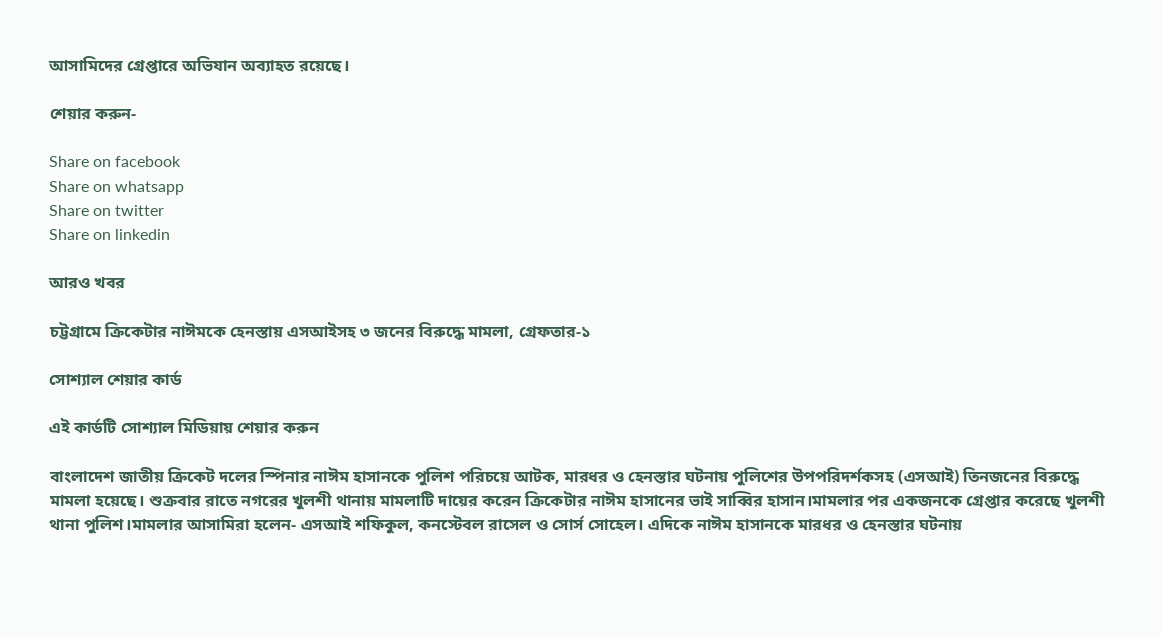আসামিদের গ্রেপ্তারে অভিযান অব্যাহত রয়েছে।

শেয়ার করুন-

Share on facebook
Share on whatsapp
Share on twitter
Share on linkedin

আরও খবর

চট্টগ্রামে ক্রিকেটার নাঈমকে হেনস্তায় এসআইসহ ৩ জনের বিরুদ্ধে মামলা, গ্রেফতার-১

সোশ্যাল শেয়ার কার্ড

এই কার্ডটি সোশ্যাল মিডিয়ায় শেয়ার করুন

বাংলাদেশ জাতীয় ক্রিকেট দলের স্পিনার নাঈম হাসানকে পুলিশ পরিচয়ে আটক, মারধর ও হেনস্তার ঘটনায় পুলিশের উপপরিদর্শকসহ (এসআই) তিনজনের বিরুদ্ধে মামলা হয়েছে। শুক্রবার রাতে নগরের খুলশী থানায় মামলাটি দায়ের করেন ক্রিকেটার নাঈম হাসানের ভাই সাব্বির হাসান।মামলার পর একজনকে গ্রেপ্তার করেছে খুলশী থানা পুলিশ।মামলার আসামিরা হলেন- এসআই শফিকুল, কনস্টেবল রাসেল ও সোর্স সোহেল। এদিকে নাঈম হাসানকে মারধর ও হেনস্তার ঘটনায়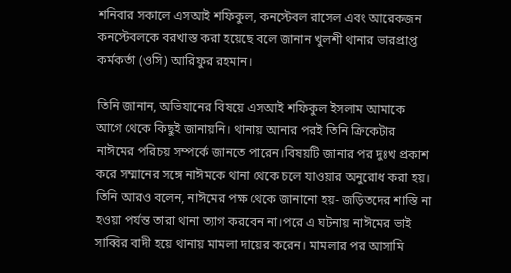শনিবার সকালে এসআই শফিকুল, কনস্টেবল রাসেল এবং আরেকজন কনস্টেবলকে বরখাস্ত করা হয়েছে বলে জানান খুলশী থানার ভারপ্রাপ্ত কর্মকর্তা (ওসি) আরিফুর রহমান।

তিনি জানান, অভিযানের বিষয়ে এসআই শফিকুল ইসলাম আমাকে আগে থেকে কিছুই জানায়নি। থানায় আনার পরই তিনি ক্রিকেটার নাঈমের পরিচয় সম্পর্কে জানতে পারেন।বিষয়টি জানার পর দুঃখ প্রকাশ করে সম্মানের সঙ্গে নাঈমকে থানা থেকে চলে যাওয়ার অনুরোধ করা হয়। তিনি আরও বলেন, নাঈমের পক্ষ থেকে জানানো হয়- জড়িতদের শাস্তি না হওয়া পর্যন্ত তারা থানা ত্যাগ করবেন না।পরে এ ঘটনায় নাঈমের ভাই সাব্বির বাদী হয়ে থানায় মামলা দায়ের করেন। মামলার পর আসামি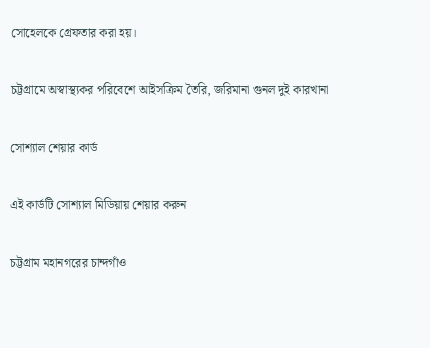সোহেলকে গ্রেফতার করা হয়।

চট্টগ্রামে অস্বাস্থ্যকর পরিবেশে আইসক্রিম তৈরি, জরিমানা গুনল দুই কারখানা

সোশ্যাল শেয়ার কার্ড

এই কার্ডটি সোশ্যাল মিডিয়ায় শেয়ার করুন

চট্টগ্রাম মহানগরের চান্দগাঁও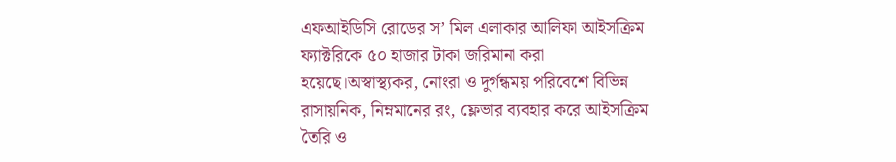এফআইডিসি রোডের স’ মিল এলাকার আলিফা আইসক্রিম ফ্যাক্টরিকে ৫০ হাজার টাকা জরিমানা করা হয়েছে।অস্বাস্থ্যকর, নোংরা ও দুর্গন্ধময় পরিবেশে বিভিন্ন রাসায়নিক, নিম্নমানের রং, ফ্লেভার ব্যবহার করে আইসক্রিম তৈরি ও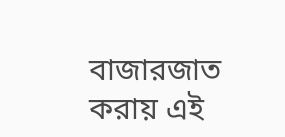বাজারজাত করায় এই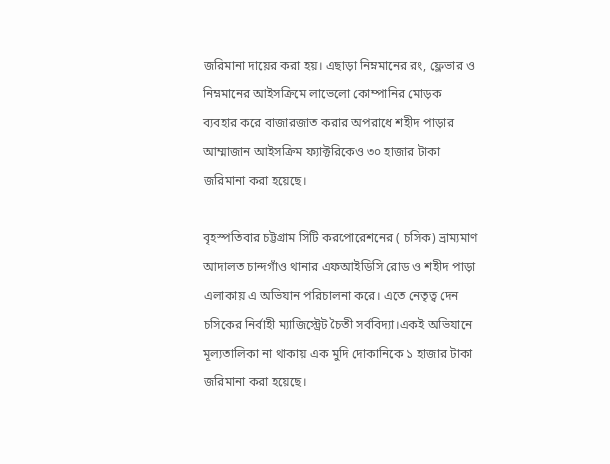জরিমানা দায়ের করা হয়। এছাড়া নিম্নমানের রং, ফ্লেভার ও নিম্নমানের আইসক্রিমে লাভেলো কোম্পানির মোড়ক ব্যবহার করে বাজারজাত করার অপরাধে শহীদ পাড়ার আম্মাজান আইসক্রিম ফ্যাক্টরিকেও ৩০ হাজার টাকা জরিমানা করা হয়েছে।

বৃহস্পতিবার চট্টগ্রাম সিটি করপোরেশনের ( চসিক) ভ্রাম্যমাণ আদালত চান্দগাঁও থানার এফআইডিসি রোড ও শহীদ পাড়া এলাকায় এ অভিযান পরিচালনা করে। এতে নেতৃত্ব দেন চসিকের নির্বাহী ম্যাজিস্ট্রেট চৈতী সর্ববিদ্যা।একই অভিযানে মূল্যতালিকা না থাকায় এক মুদি দোকানিকে ১ হাজার টাকা জরিমানা করা হয়েছে।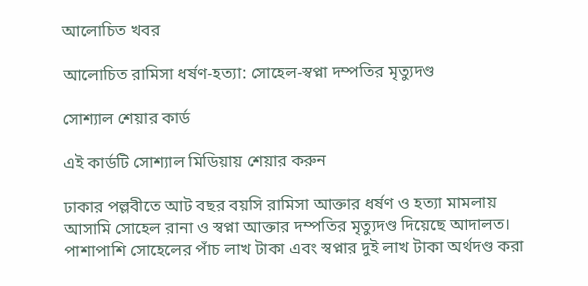আলোচিত খবর

আলোচিত রামিসা ধর্ষণ-হত্যা: সোহেল-স্বপ্না দম্পতির মৃত্যুদণ্ড

সোশ্যাল শেয়ার কার্ড

এই কার্ডটি সোশ্যাল মিডিয়ায় শেয়ার করুন

ঢাকার পল্লবীতে আট বছর বয়সি রামিসা আক্তার ধর্ষণ ও হত্যা মামলায় আসামি সোহেল রানা ও স্বপ্না আক্তার দম্পতির মৃত্যুদণ্ড দিয়েছে আদালত। পাশাপাশি সোহেলের পাঁচ লাখ টাকা এবং স্বপ্নার দুই লাখ টাকা অর্থদণ্ড করা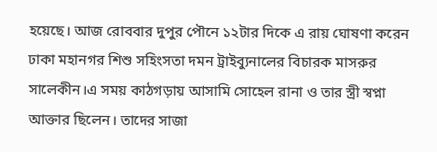হয়েছে। আজ রোববার দুপুর পৌনে ১২টার দিকে এ রায় ঘোষণা করেন ঢাকা মহানগর শিশু সহিংসতা দমন ট্রাইব্যুনালের বিচারক মাসরুর সালেকীন।এ সময় কাঠগড়ায় আসামি সোহেল রানা ও তার স্ত্রী স্বপ্না আক্তার ছিলেন। তাদের সাজা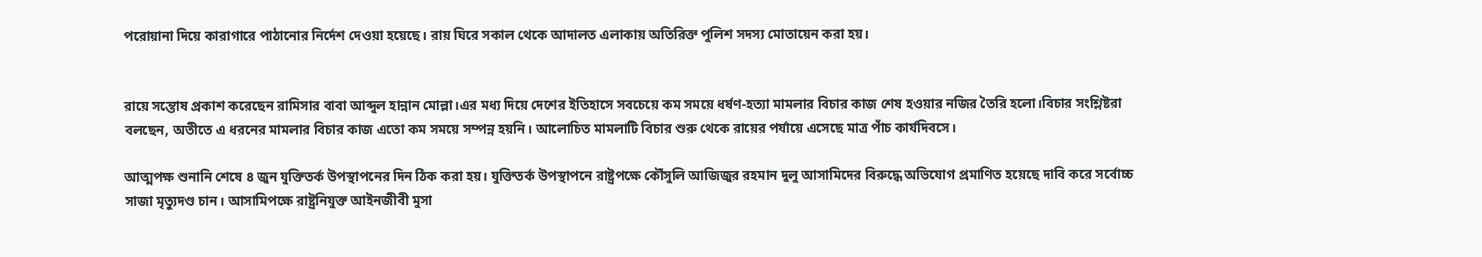পরোয়ানা দিয়ে কারাগারে পাঠানোর নির্দেশ দেওয়া হয়েছে। রায় ঘিরে সকাল থেকে আদালত এলাকায় অতিরিক্ত পুলিশ সদস্য মোতায়েন করা হয়।


রায়ে সন্তোষ প্রকাশ করেছেন রামিসার বাবা আব্দুল হান্নান মোল্লা।এর মধ্য দিয়ে দেশের ইতিহাসে সবচেয়ে কম সময়ে ধর্ষণ-হত্যা মামলার বিচার কাজ শেষ হওয়ার নজির তৈরি হলো।বিচার সংশ্লিষ্টরা বলছেন, অতীতে এ ধরনের মামলার বিচার কাজ এতো কম সময়ে সম্পন্ন হয়নি। আলোচিত মামলাটি বিচার শুরু থেকে রায়ের পর্যায়ে এসেছে মাত্র পাঁচ কার্যদিবসে।

আত্মপক্ষ শুনানি শেষে ৪ জুন যুক্তিতর্ক উপস্থাপনের দিন ঠিক করা হয়। যুক্তিতর্ক উপস্থাপনে রাষ্ট্রপক্ষে কৌঁসুলি আজিজুর রহমান দুলু আসামিদের বিরুদ্ধে অভিযোগ প্রমাণিত হয়েছে দাবি করে সর্বোচ্চ সাজা মৃত্যুদণ্ড চান। আসামিপক্ষে রাষ্ট্রনিযুক্ত আইনজীবী মুসা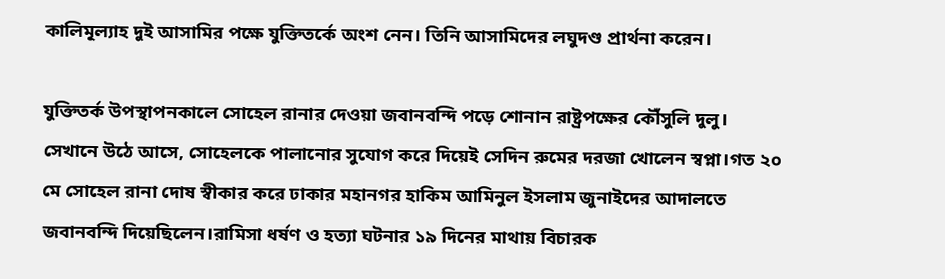কালিমূল্যাহ দুই আসামির পক্ষে যুক্তিতর্কে অংশ নেন। তিনি আসামিদের লঘুদণ্ড প্রার্থনা করেন।

যুক্তিতর্ক উপস্থাপনকালে সোহেল রানার দেওয়া জবানবন্দি পড়ে শোনান রাষ্ট্রপক্ষের কৌঁসুলি দুলু। সেখানে উঠে আসে, সোহেলকে পালানোর সুযোগ করে দিয়েই সেদিন রুমের দরজা খোলেন স্বপ্না।গত ২০ মে সোহেল রানা দোষ স্বীকার করে ঢাকার মহানগর হাকিম আমিনুল ইসলাম জুনাইদের আদালতে জবানবন্দি দিয়েছিলেন।রামিসা ধর্ষণ ও হত্যা ঘটনার ১৯ দিনের মাথায় বিচারক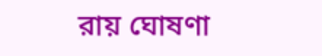রায় ঘোষণা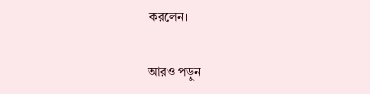করলেন।

আরও পড়ুন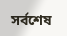সর্বশেষ